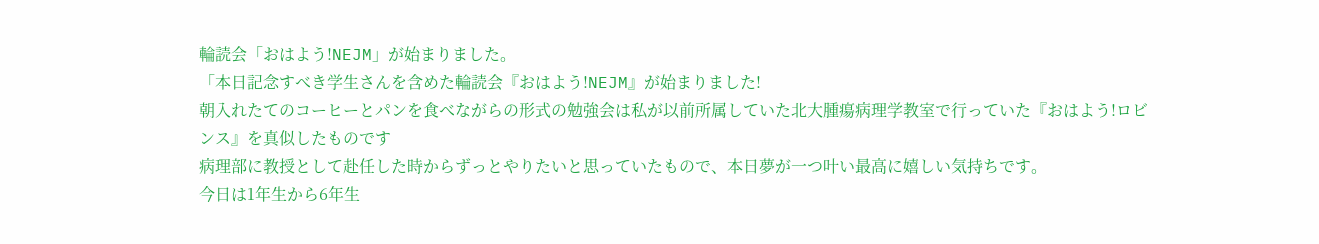輪読会「おはよう!NEJM」が始まりました。
「本日記念すべき学生さんを含めた輪読会『おはよう!NEJM』が始まりました!
朝入れたてのコーヒーとパンを食べながらの形式の勉強会は私が以前所属していた北大腫瘍病理学教室で行っていた『おはよう!ロビンス』を真似したものです
病理部に教授として赴任した時からずっとやりたいと思っていたもので、本日夢が一つ叶い最高に嬉しい気持ちです。
今日は1年生から6年生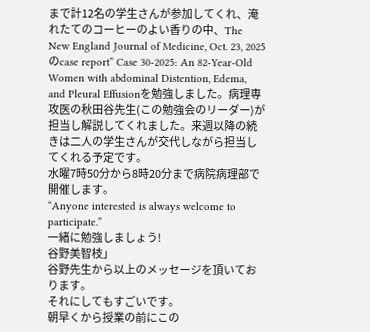まで計12名の学生さんが参加してくれ、淹れたてのコーヒーのよい香りの中、The New England Journal of Medicine, Oct. 23, 2025のcase report” Case 30-2025: An 82-Year-Old Women with abdominal Distention, Edema, and Pleural Effusionを勉強しました。病理専攻医の秋田谷先生(この勉強会のリーダー)が担当し解説してくれました。来週以降の続きは二人の学生さんが交代しながら担当してくれる予定です。
水曜7時50分から8時20分まで病院病理部で開催します。
“Anyone interested is always welcome to participate.”
一緒に勉強しましょう!
谷野美智枝」
谷野先生から以上のメッセージを頂いております。
それにしてもすごいです。
朝早くから授業の前にこの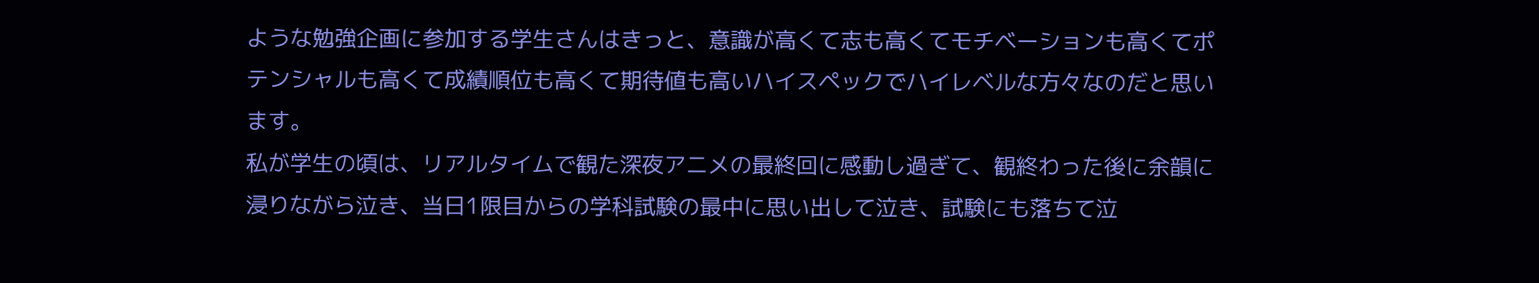ような勉強企画に参加する学生さんはきっと、意識が高くて志も高くてモチベーションも高くてポテンシャルも高くて成績順位も高くて期待値も高いハイスペックでハイレベルな方々なのだと思います。
私が学生の頃は、リアルタイムで観た深夜アニメの最終回に感動し過ぎて、観終わった後に余韻に浸りながら泣き、当日1限目からの学科試験の最中に思い出して泣き、試験にも落ちて泣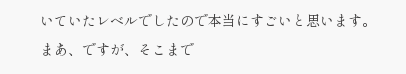いていたレベルでしたので本当にすごいと思います。
まあ、ですが、そこまで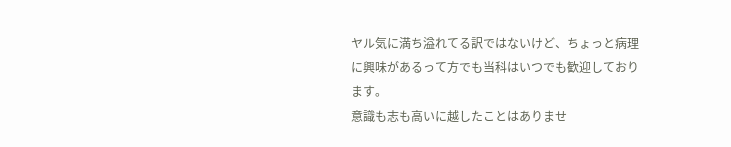ヤル気に満ち溢れてる訳ではないけど、ちょっと病理に興味があるって方でも当科はいつでも歓迎しております。
意識も志も高いに越したことはありませ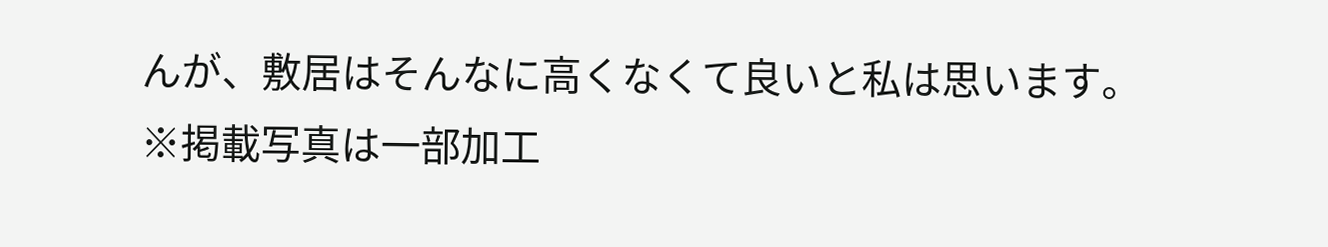んが、敷居はそんなに高くなくて良いと私は思います。
※掲載写真は一部加工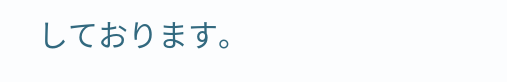しております。